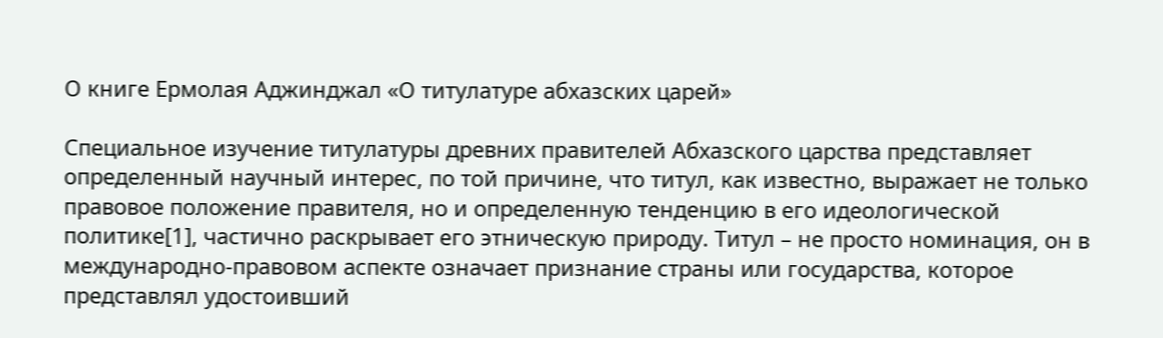О книге Ермолая Аджинджал «О титулатуре абхазских царей»

Специальное изучение титулатуры древних правителей Абхазского царства представляет определенный научный интерес, по той причине, что титул, как известно, выражает не только правовое положение правителя, но и определенную тенденцию в его идеологической политике[1], частично раскрывает его этническую природу. Титул – не просто номинация, он в международно-правовом аспекте означает признание страны или государства, которое представлял удостоивший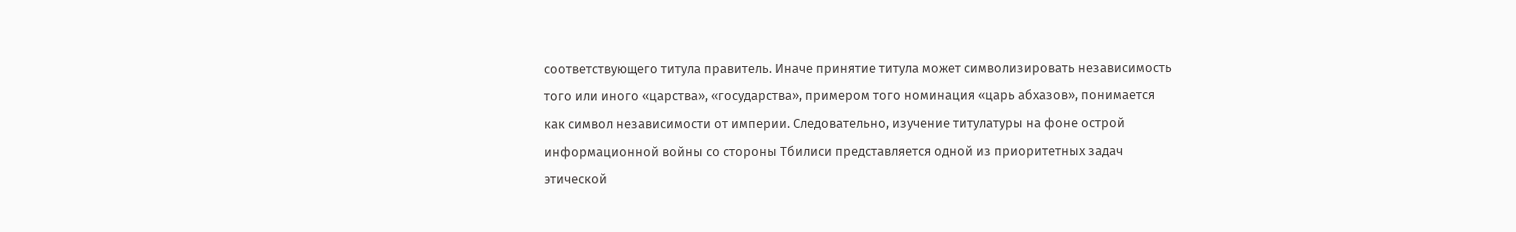соответствующего титула правитель. Иначе принятие титула может символизировать независимость того или иного «царства», «государства», примером того номинация «царь абхазов», понимается как символ независимости от империи. Следовательно, изучение титулатуры на фоне острой информационной войны со стороны Тбилиси представляется одной из приоритетных задач этической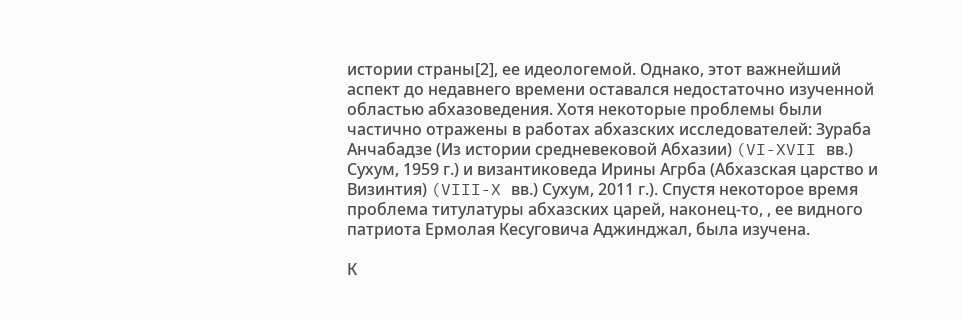истории страны[2], ее идеологемой. Однако, этот важнейший аспект до недавнего времени оставался недостаточно изученной областью абхазоведения. Хотя некоторые проблемы были частично отражены в работах абхазских исследователей: Зураба Анчабадзе (Из истории средневековой Абхазии) (VI-XVII вв.) Сухум, 1959 г.) и византиковеда Ирины Агрба (Абхазская царство и Визинтия) (VIII-X вв.) Сухум, 2011 г.). Спустя некоторое время проблема титулатуры абхазских царей, наконец-то, , ее видного патриота Ермолая Кесуговича Аджинджал, была изучена.

К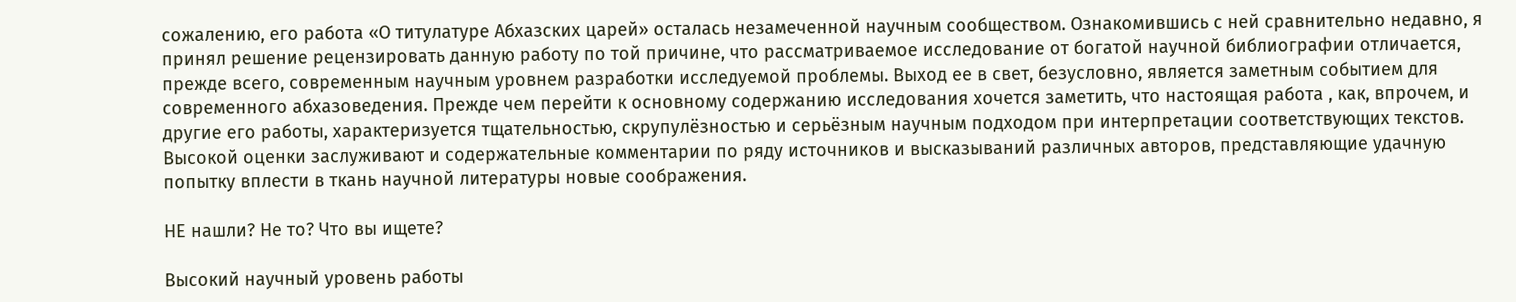сожалению, его работа «О титулатуре Абхазских царей» осталась незамеченной научным сообществом. Ознакомившись с ней сравнительно недавно, я принял решение рецензировать данную работу по той причине, что рассматриваемое исследование от богатой научной библиографии отличается, прежде всего, современным научным уровнем разработки исследуемой проблемы. Выход ее в свет, безусловно, является заметным событием для современного абхазоведения. Прежде чем перейти к основному содержанию исследования хочется заметить, что настоящая работа , как, впрочем, и другие его работы, характеризуется тщательностью, скрупулёзностью и серьёзным научным подходом при интерпретации соответствующих текстов. Высокой оценки заслуживают и содержательные комментарии по ряду источников и высказываний различных авторов, представляющие удачную попытку вплести в ткань научной литературы новые соображения.

НЕ нашли? Не то? Что вы ищете?

Высокий научный уровень работы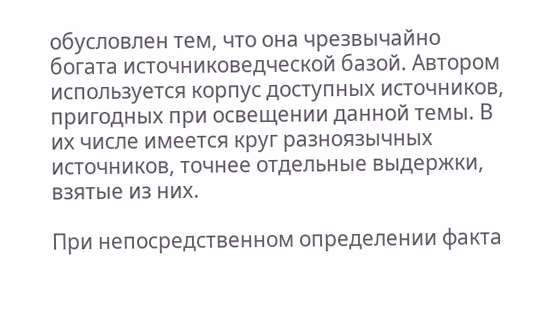обусловлен тем, что она чрезвычайно богата источниковедческой базой. Автором используется корпус доступных источников, пригодных при освещении данной темы. В их числе имеется круг разноязычных источников, точнее отдельные выдержки, взятые из них.

При непосредственном определении факта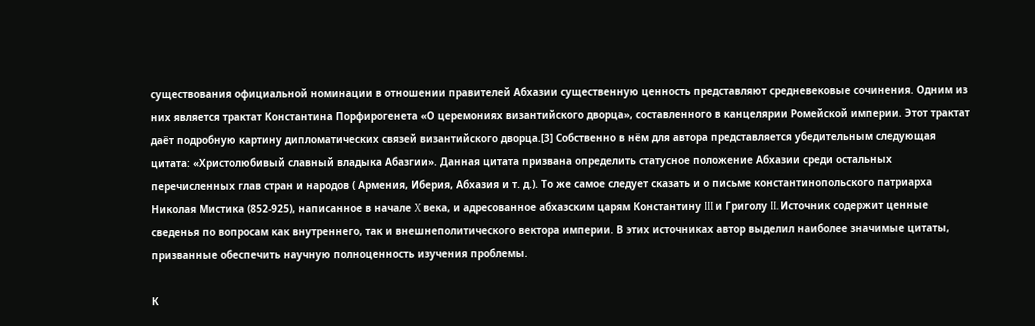существования официальной номинации в отношении правителей Абхазии существенную ценность представляют средневековые сочинения. Одним из них является трактат Константина Порфирогенета «О церемониях византийского дворца», составленного в канцелярии Ромейской империи. Этот трактат даёт подробную картину дипломатических связей византийского дворца.[3] Собственно в нём для автора представляется убедительным следующая цитата: «Христолюбивый славный владыка Абазгии». Данная цитата призвана определить статусное положение Абхазии среди остальных перечисленных глав стран и народов ( Армения, Иберия, Абхазия и т. д.). То же самое следует сказать и о письме константинопольского патриарха Николая Мистика (852-925), написанное в начале X века, и адресованное абхазским царям Константину III и Григолу II. Источник содержит ценные сведенья по вопросам как внутреннего, так и внешнеполитического вектора империи. В этих источниках автор выделил наиболее значимые цитаты, призванные обеспечить научную полноценность изучения проблемы.

К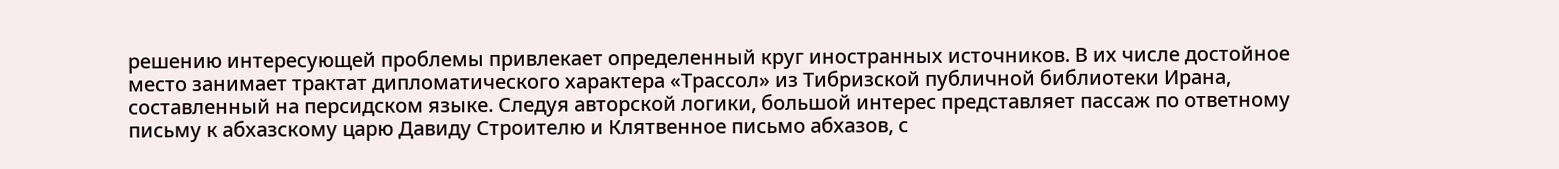решению интересующей проблемы привлекает определенный круг иностранных источников. В их числе достойное место занимает трактат дипломатического характера «Трассол» из Тибризской публичной библиотеки Ирана, составленный на персидском языке. Следуя авторской логики, большой интерес представляет пассаж по ответному письму к абхазскому царю Давиду Строителю и Клятвенное письмо абхазов, с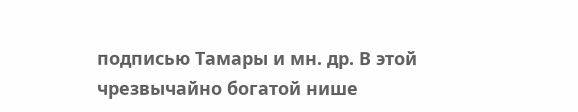подписью Тамары и мн. др. В этой чрезвычайно богатой нише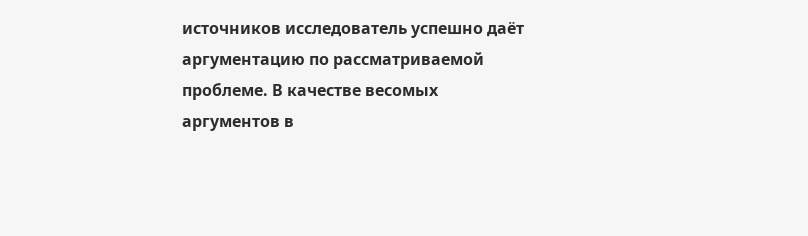источников исследователь успешно даёт аргументацию по рассматриваемой проблеме. В качестве весомых аргументов в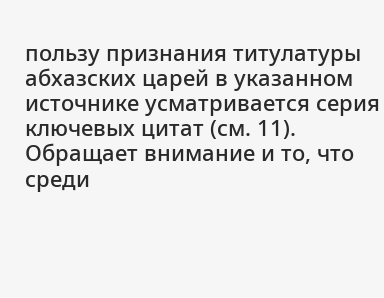пользу признания титулатуры абхазских царей в указанном источнике усматривается серия ключевых цитат (см. 11). Обращает внимание и то, что среди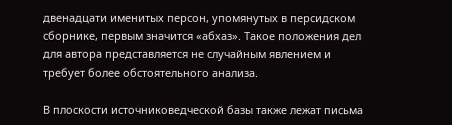двенадцати именитых персон, упомянутых в персидском сборнике, первым значится «абхаз». Такое положения дел для автора представляется не случайным явлением и требует более обстоятельного анализа.

В плоскости источниковедческой базы также лежат письма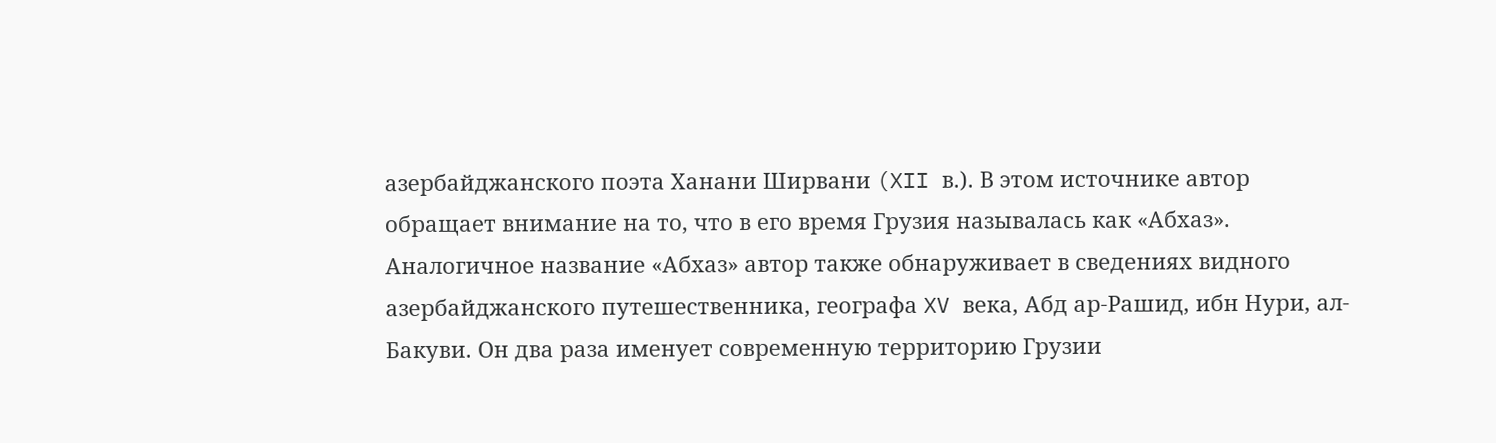азербайджанского поэта Ханани Ширвани (XII в.). В этом источнике автор обращает внимание на то, что в его время Грузия называлась как «Абхаз». Аналогичное название «Абхаз» автор также обнаруживает в сведениях видного азербайджанского путешественника, географа XV века, Абд ар-Рашид, ибн Нури, ал-Бакуви. Он два раза именует современную территорию Грузии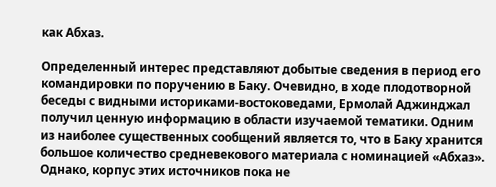как Абхаз.

Определенный интерес представляют добытые сведения в период его командировки по поручению в Баку. Очевидно, в ходе плодотворной беседы с видными историками-востоковедами, Ермолай Аджинджал получил ценную информацию в области изучаемой тематики. Одним из наиболее существенных сообщений является то, что в Баку хранится большое количество средневекового материала с номинацией «Абхаз». Однако, корпус этих источников пока не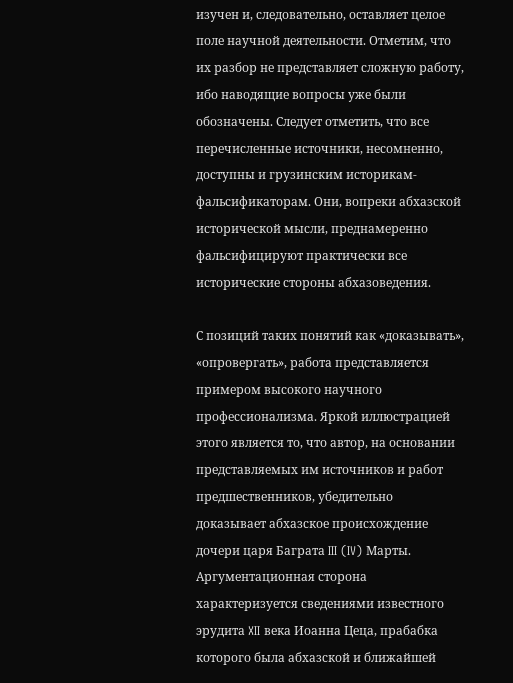изучен и, следовательно, оставляет целое поле научной деятельности. Отметим, что их разбор не представляет сложную работу, ибо наводящие вопросы уже были обозначены. Следует отметить, что все перечисленные источники, несомненно, доступны и грузинским историкам-фальсификаторам. Они, вопреки абхазской исторической мысли, преднамеренно фальсифицируют практически все исторические стороны абхазоведения.

С позиций таких понятий как «доказывать», «опровергать», работа представляется примером высокого научного профессионализма. Яркой иллюстрацией этого является то, что автор, на основании представляемых им источников и работ предшественников, убедительно доказывает абхазское происхождение дочери царя Баграта III (IV) Марты. Аргументационная сторона характеризуется сведениями известного эрудита XII века Иоанна Цеца, прабабка которого была абхазской и ближайшей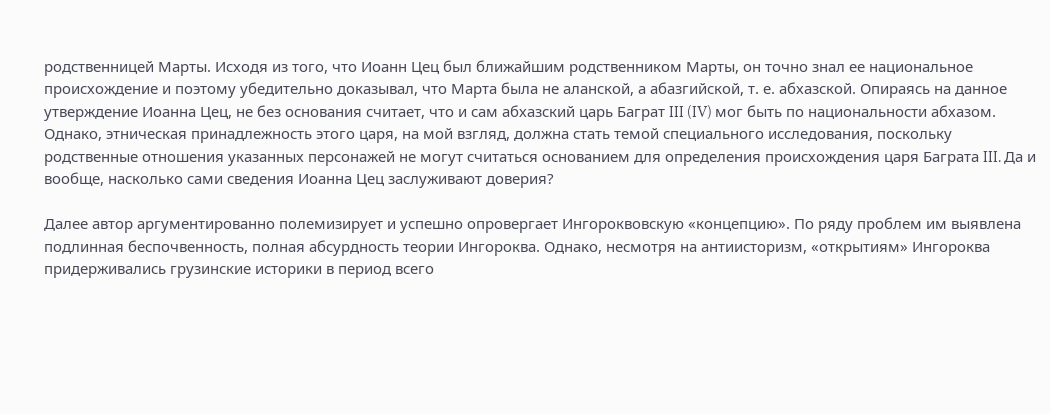родственницей Марты. Исходя из того, что Иоанн Цец был ближайшим родственником Марты, он точно знал ее национальное происхождение и поэтому убедительно доказывал, что Марта была не аланской, а абазгийской, т. е. абхазской. Опираясь на данное утверждение Иоанна Цец, не без основания считает, что и сам абхазский царь Баграт III (IV) мог быть по национальности абхазом. Однако, этническая принадлежность этого царя, на мой взгляд, должна стать темой специального исследования, поскольку родственные отношения указанных персонажей не могут считаться основанием для определения происхождения царя Баграта III. Да и вообще, насколько сами сведения Иоанна Цец заслуживают доверия?

Далее автор аргументированно полемизирует и успешно опровергает Ингороквовскую «концепцию». По ряду проблем им выявлена подлинная беспочвенность, полная абсурдность теории Ингороква. Однако, несмотря на антиисторизм, «открытиям» Ингороква придерживались грузинские историки в период всего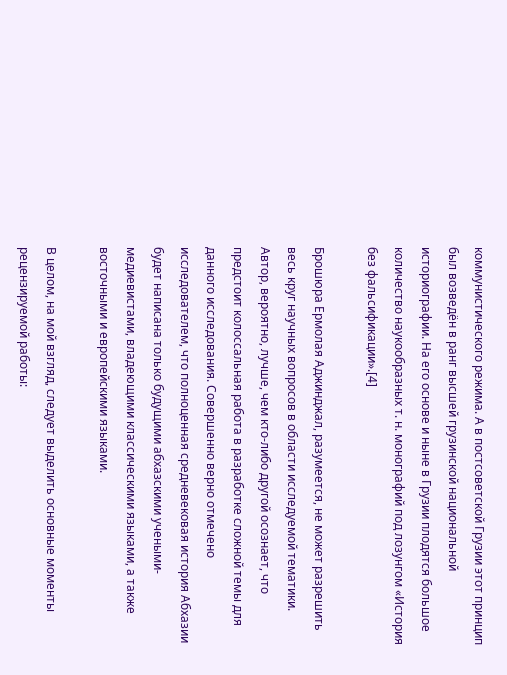коммунистического режима. А в постсоветской Грузии этот принцип был возведён в ранг высшей грузинской национальной историографии. На его основе и ныне в Грузии плодятся большое количество наукообразных т. н. монографий под лозунгом «История без фальсификации».[4]

Брошюра Ермолая Аджинджал, разумеется, не может разрешить весь круг научных вопросов в области исследуемой тематики. Автор, вероятно, лучше, чем кто-либо другой осознает, что предстоит колоссальная работа в разработке сложной темы для данного исследования. Совершенно верно отмечено исследователем, что полноценная средневековая история Абхазии будет написана только будущими абхазскими учеными-медиевистами, владеющими классическими языками, а также восточными и европейскими языками.

В целом, на мой взгляд, следует выделить основные моменты рецензируемой работы: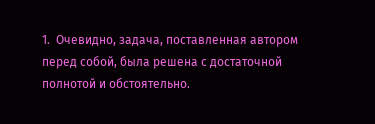1.  Очевидно, задача, поставленная автором перед собой, была решена с достаточной полнотой и обстоятельно.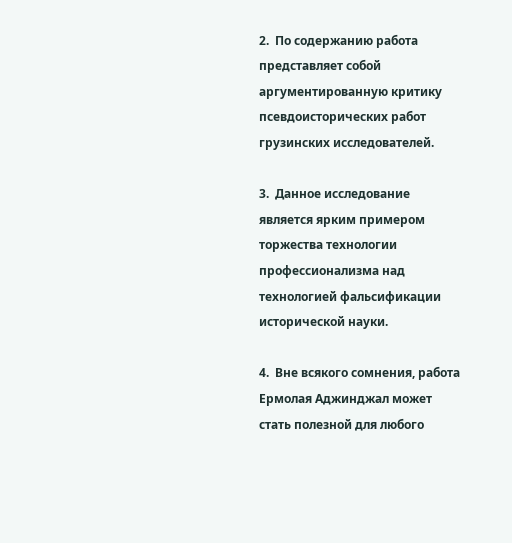2.  По содержанию работа представляет собой аргументированную критику псевдоисторических работ грузинских исследователей.

3.  Данное исследование является ярким примером торжества технологии профессионализма над технологией фальсификации исторической науки.

4.  Вне всякого сомнения, работа Ермолая Аджинджал может стать полезной для любого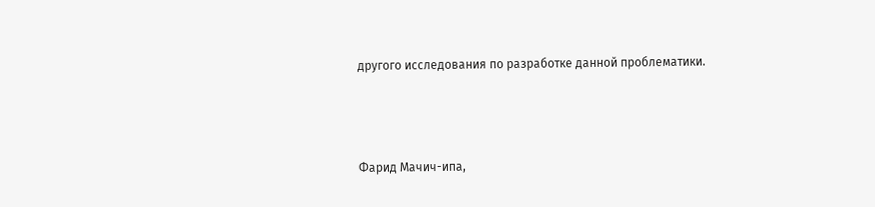другого исследования по разработке данной проблематики.



Фарид Мачич-ипа,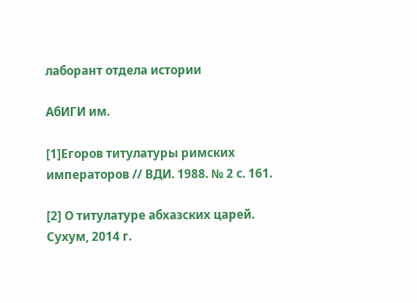лаборант отдела истории

АбИГИ им.

[1]Егоров титулатуры римских императоров // ВДИ. 1988. № 2 с. 161.

[2] О титулатуре абхазских царей. Сухум, 2014 г.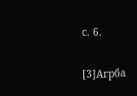с. 6.

[3]Агрба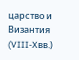царство и Византия (VIII-Xвв.)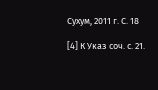Сухум, 2011 г. С. 18

[4] К Указ соч. с. 21.